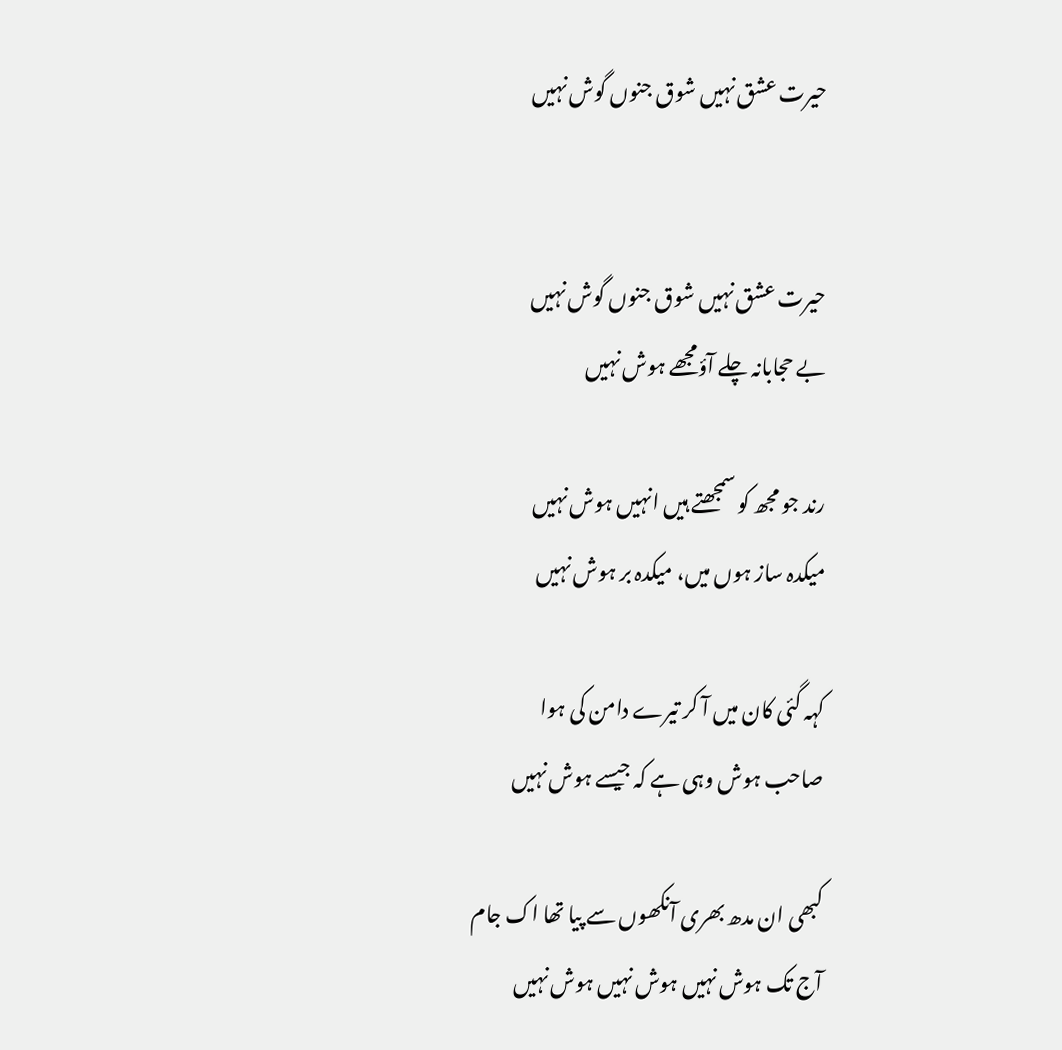حیرت عشق نہیں شوق جنوں گوش نہیں


حیرت عشق نہیں شوق جنوں گوش نہیں
بے حجابانہ چلے آؤمجھے ہوش نہیں

رند جو مجھ کو سمجھتے ہیں انہیں ہوش نہیں
میکدہ ساز ہوں میں، میکدہ بر ہوش نہیں

کہہ گئی کان میں آ کر تیرے دامن کی ہوا
صاحب ہوش وہی ہے کہ جیسے ہوش نہیں

کبھی ان مدھ بھری آنکھوں سے پیا تھا اک جام
آج تک ہوش نہیں ہوش نہیں ہوش نہیں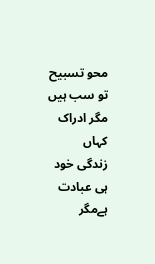محو تسبیح تو سب ہیں مگر ادراک کہاں
زندگی خود ہی عبادت ہےمگر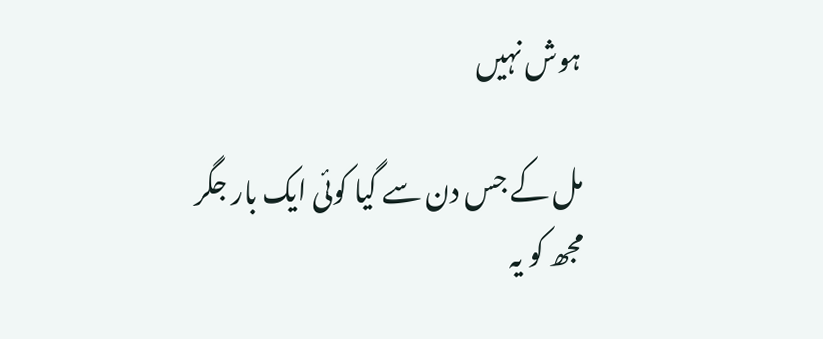ہوش نہیں

مل کے جس دن سے گیا کوئی ایک بار جگر
مجھ کو یہ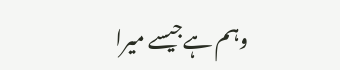وہم ہےجیسے میرا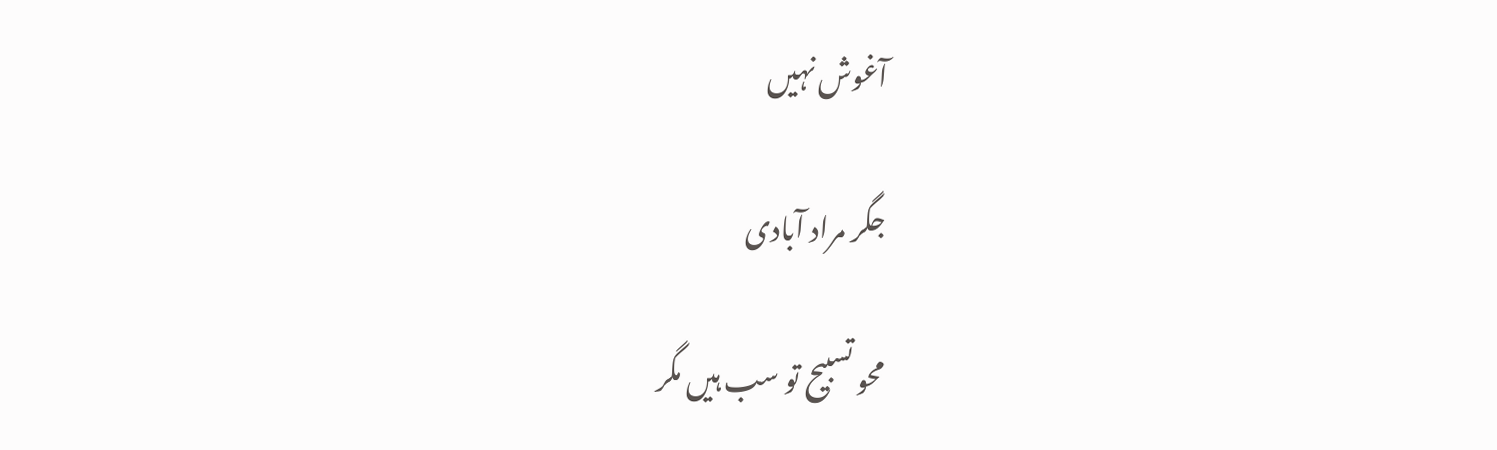آغوش نہیں

جگر مراد آبادی

محو تسبیح تو سب ہیں مگر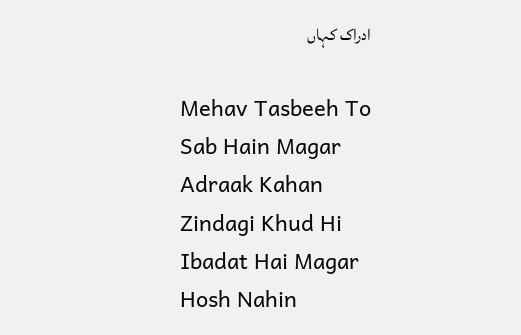ادراک کہاں

Mehav Tasbeeh To Sab Hain Magar Adraak Kahan
Zindagi Khud Hi Ibadat Hai Magar Hosh Nahin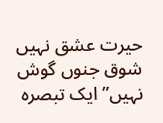حیرت عشق نہیں شوق جنوں گوش نہیں” ایک تبصرہ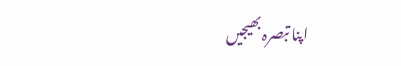اپنا تبصرہ بھیجیں